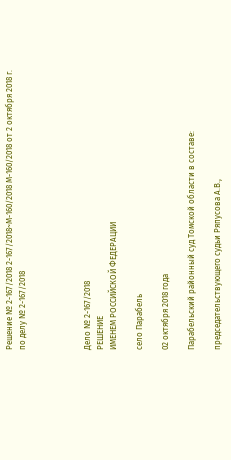Решение № 2-167/2018 2-167/2018~М-160/2018 М-160/2018 от 2 октября 2018 г. по делу № 2-167/2018




Дело № 2-167/2018
РЕШЕНИЕ
ИМЕНЕМ РОССИЙСКОЙ ФЕДЕРАЦИИ

село Парабель

02 октября 2018 года

Парабельский районный суд Томской области в составе:

председательствующего судьи Ряпусова А.В.,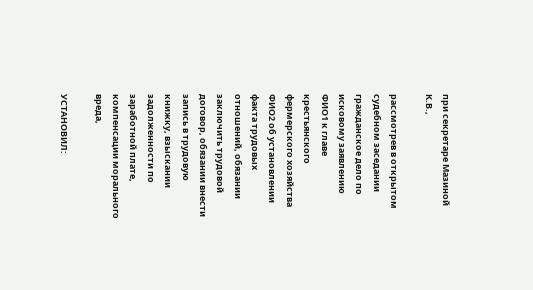при секретаре Мазиной К.В.,

рассмотрев в открытом судебном заседании гражданское дело по исковому заявлению ФИО1 к главе крестьянского фермерского хозяйства ФИО2 об установлении факта трудовых отношений, обязании заключить трудовой договор, обязании внести запись в трудовую книжку, взыскании задолженности по заработной плате, компенсации морального вреда,

УСТАНОВИЛ: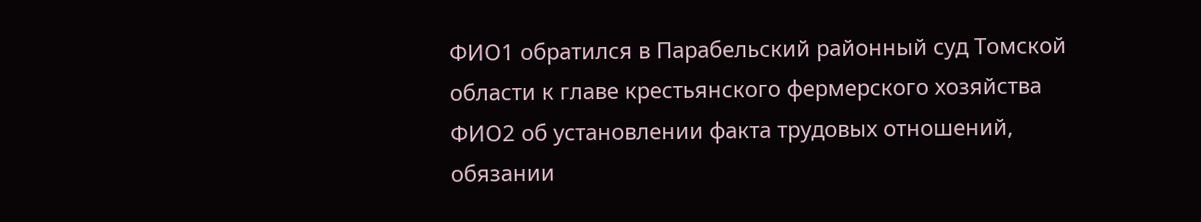ФИО1 обратился в Парабельский районный суд Томской области к главе крестьянского фермерского хозяйства ФИО2 об установлении факта трудовых отношений, обязании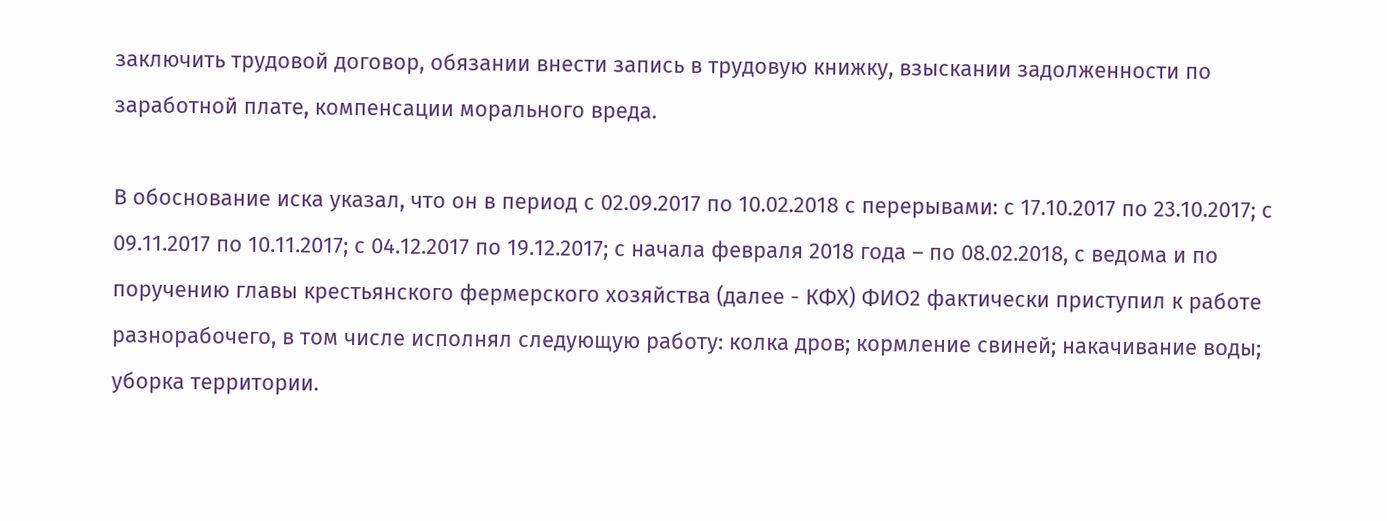заключить трудовой договор, обязании внести запись в трудовую книжку, взыскании задолженности по заработной плате, компенсации морального вреда.

В обоснование иска указал, что он в период с 02.09.2017 по 10.02.2018 с перерывами: с 17.10.2017 по 23.10.2017; с 09.11.2017 по 10.11.2017; с 04.12.2017 по 19.12.2017; с начала февраля 2018 года – по 08.02.2018, с ведома и по поручению главы крестьянского фермерского хозяйства (далее - КФХ) ФИО2 фактически приступил к работе разнорабочего, в том числе исполнял следующую работу: колка дров; кормление свиней; накачивание воды; уборка территории.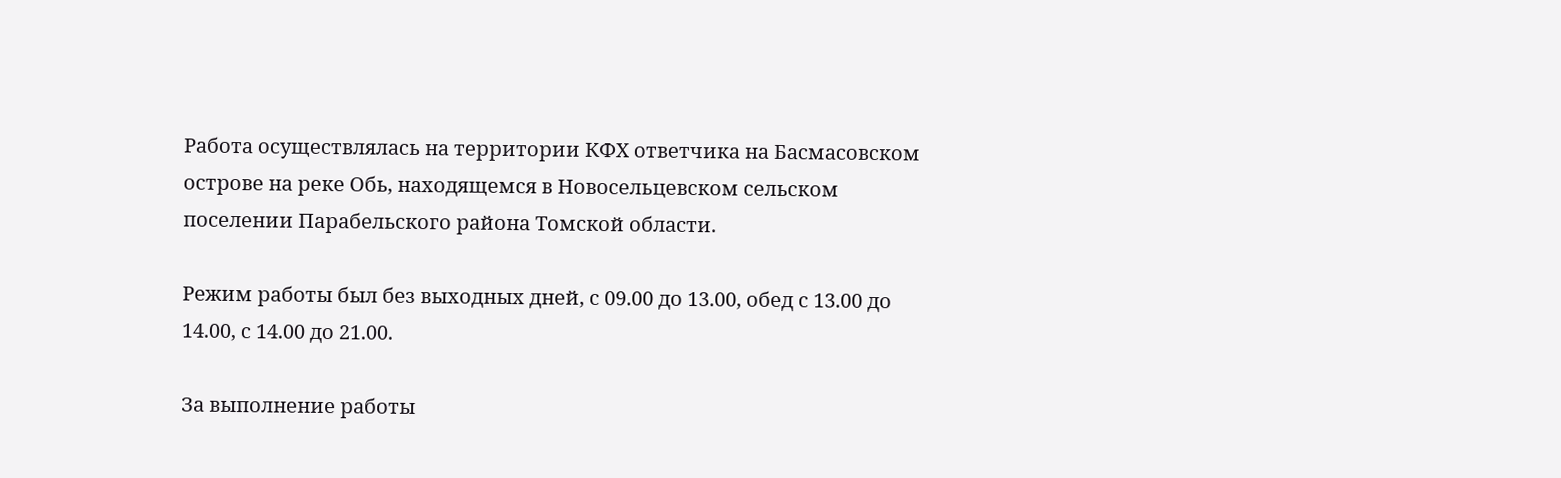Работа осуществлялась на территории КФХ ответчика на Басмасовском острове на реке Обь, находящемся в Новосельцевском сельском поселении Парабельского района Томской области.

Режим работы был без выходных дней, с 09.00 до 13.00, обед с 13.00 до 14.00, с 14.00 до 21.00.

За выполнение работы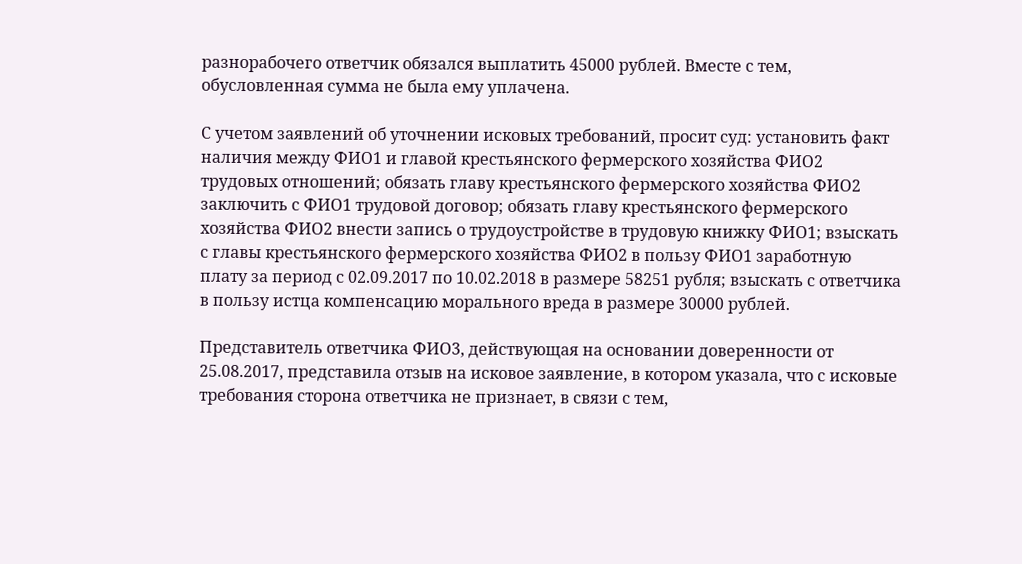разнорабочего ответчик обязался выплатить 45000 рублей. Вместе с тем, обусловленная сумма не была ему уплачена.

С учетом заявлений об уточнении исковых требований, просит суд: установить факт наличия между ФИО1 и главой крестьянского фермерского хозяйства ФИО2 трудовых отношений; обязать главу крестьянского фермерского хозяйства ФИО2 заключить с ФИО1 трудовой договор; обязать главу крестьянского фермерского хозяйства ФИО2 внести запись о трудоустройстве в трудовую книжку ФИО1; взыскать с главы крестьянского фермерского хозяйства ФИО2 в пользу ФИО1 заработную плату за период с 02.09.2017 по 10.02.2018 в размере 58251 рубля; взыскать с ответчика в пользу истца компенсацию морального вреда в размере 30000 рублей.

Представитель ответчика ФИО3, действующая на основании доверенности от 25.08.2017, представила отзыв на исковое заявление, в котором указала, что с исковые требования сторона ответчика не признает, в связи с тем,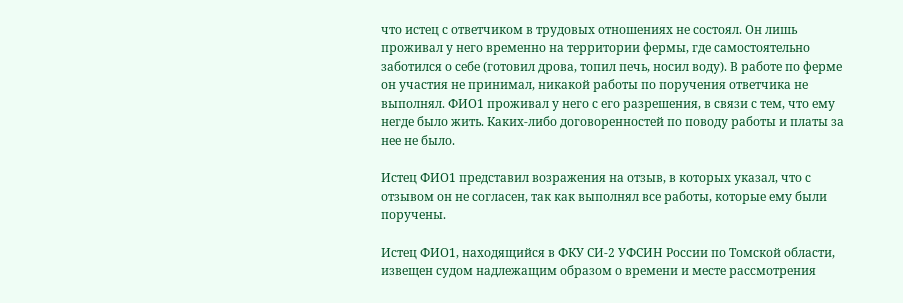что истец с ответчиком в трудовых отношениях не состоял. Он лишь проживал у него временно на территории фермы, где самостоятельно заботился о себе (готовил дрова, топил печь, носил воду). В работе по ферме он участия не принимал, никакой работы по поручения ответчика не выполнял. ФИО1 проживал у него с его разрешения, в связи с тем, что ему негде было жить. Каких-либо договоренностей по поводу работы и платы за нее не было.

Истец ФИО1 представил возражения на отзыв, в которых указал, что с отзывом он не согласен, так как выполнял все работы, которые ему были поручены.

Истец ФИО1, находящийся в ФКУ СИ-2 УФСИН России по Томской области, извещен судом надлежащим образом о времени и месте рассмотрения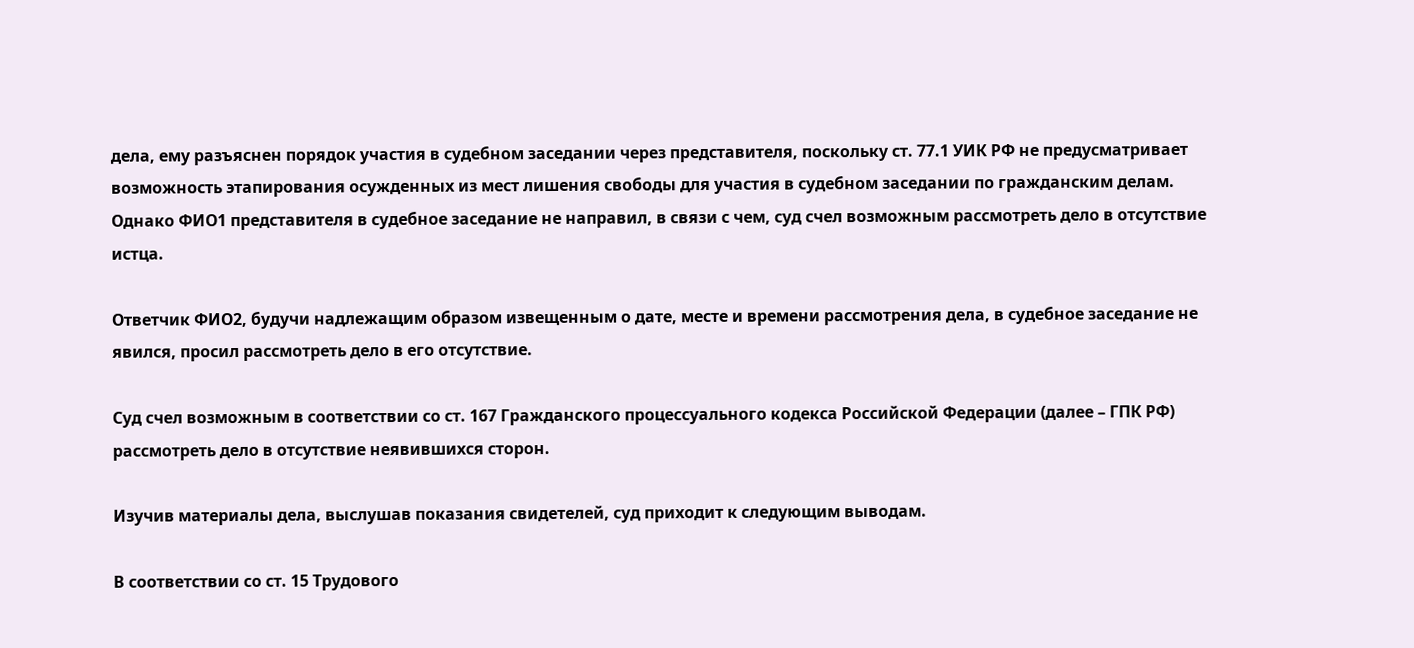дела, ему разъяснен порядок участия в судебном заседании через представителя, поскольку ст. 77.1 УИК РФ не предусматривает возможность этапирования осужденных из мест лишения свободы для участия в судебном заседании по гражданским делам. Однако ФИО1 представителя в судебное заседание не направил, в связи с чем, суд счел возможным рассмотреть дело в отсутствие истца.

Ответчик ФИО2, будучи надлежащим образом извещенным о дате, месте и времени рассмотрения дела, в судебное заседание не явился, просил рассмотреть дело в его отсутствие.

Суд счел возможным в соответствии со ст. 167 Гражданского процессуального кодекса Российской Федерации (далее – ГПК РФ) рассмотреть дело в отсутствие неявившихся сторон.

Изучив материалы дела, выслушав показания свидетелей, суд приходит к следующим выводам.

В соответствии со ст. 15 Трудового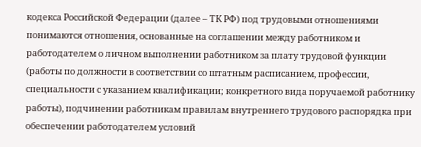кодекса Российской Федерации (далее – ТК РФ) под трудовыми отношениями понимаются отношения, основанные на соглашении между работником и работодателем о личном выполнении работником за плату трудовой функции (работы по должности в соответствии со штатным расписанием, профессии, специальности с указанием квалификации; конкретного вида поручаемой работнику работы), подчинении работникам правилам внутреннего трудового распорядка при обеспечении работодателем условий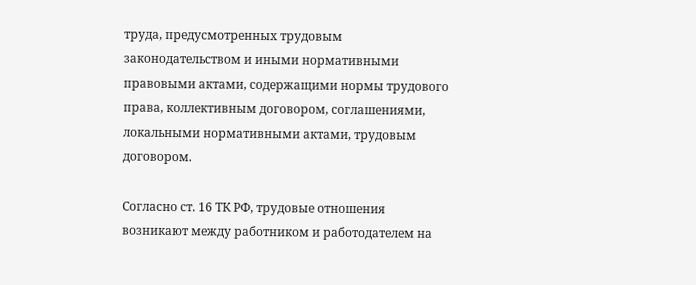труда, предусмотренных трудовым законодательством и иными нормативными правовыми актами, содержащими нормы трудового права, коллективным договором, соглашениями, локальными нормативными актами, трудовым договором.

Согласно ст. 16 ТК РФ, трудовые отношения возникают между работником и работодателем на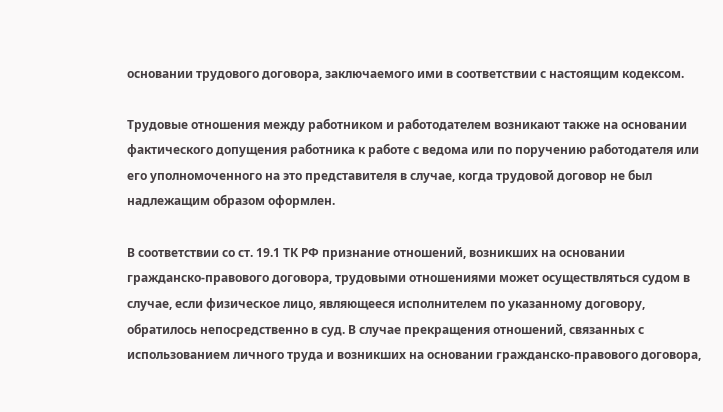основании трудового договора, заключаемого ими в соответствии с настоящим кодексом.

Трудовые отношения между работником и работодателем возникают также на основании фактического допущения работника к работе с ведома или по поручению работодателя или его уполномоченного на это представителя в случае, когда трудовой договор не был надлежащим образом оформлен.

В соответствии со ст. 19.1 ТК РФ признание отношений, возникших на основании гражданско-правового договора, трудовыми отношениями может осуществляться судом в случае, если физическое лицо, являющееся исполнителем по указанному договору, обратилось непосредственно в суд. В случае прекращения отношений, связанных с использованием личного труда и возникших на основании гражданско-правового договора,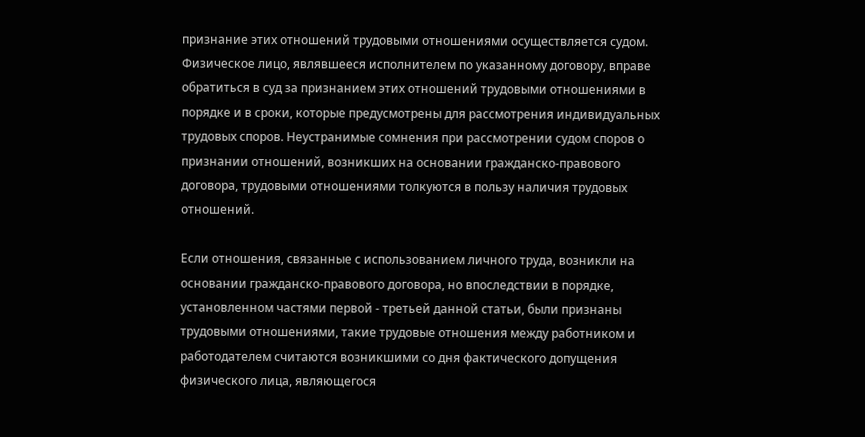признание этих отношений трудовыми отношениями осуществляется судом. Физическое лицо, являвшееся исполнителем по указанному договору, вправе обратиться в суд за признанием этих отношений трудовыми отношениями в порядке и в сроки, которые предусмотрены для рассмотрения индивидуальных трудовых споров. Неустранимые сомнения при рассмотрении судом споров о признании отношений, возникших на основании гражданско-правового договора, трудовыми отношениями толкуются в пользу наличия трудовых отношений.

Если отношения, связанные с использованием личного труда, возникли на основании гражданско-правового договора, но впоследствии в порядке, установленном частями первой - третьей данной статьи, были признаны трудовыми отношениями, такие трудовые отношения между работником и работодателем считаются возникшими со дня фактического допущения физического лица, являющегося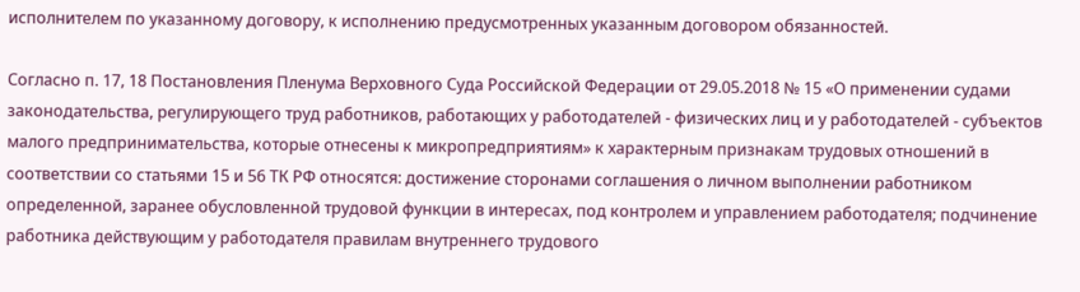исполнителем по указанному договору, к исполнению предусмотренных указанным договором обязанностей.

Согласно п. 17, 18 Постановления Пленума Верховного Суда Российской Федерации от 29.05.2018 № 15 «О применении судами законодательства, регулирующего труд работников, работающих у работодателей - физических лиц и у работодателей - субъектов малого предпринимательства, которые отнесены к микропредприятиям» к характерным признакам трудовых отношений в соответствии со статьями 15 и 56 ТК РФ относятся: достижение сторонами соглашения о личном выполнении работником определенной, заранее обусловленной трудовой функции в интересах, под контролем и управлением работодателя; подчинение работника действующим у работодателя правилам внутреннего трудового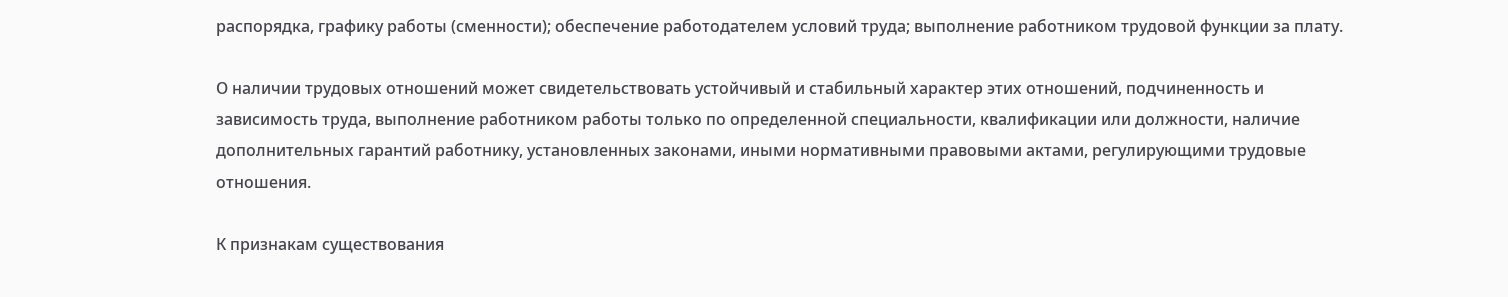распорядка, графику работы (сменности); обеспечение работодателем условий труда; выполнение работником трудовой функции за плату.

О наличии трудовых отношений может свидетельствовать устойчивый и стабильный характер этих отношений, подчиненность и зависимость труда, выполнение работником работы только по определенной специальности, квалификации или должности, наличие дополнительных гарантий работнику, установленных законами, иными нормативными правовыми актами, регулирующими трудовые отношения.

К признакам существования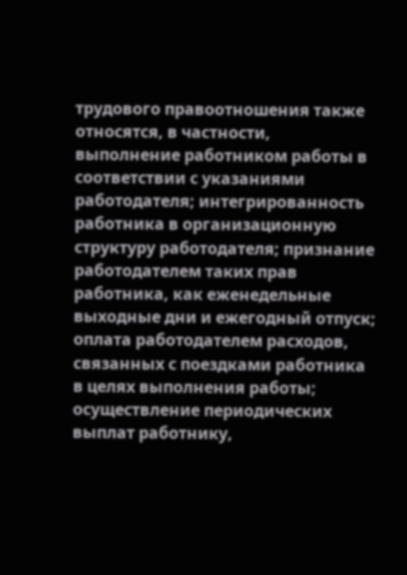трудового правоотношения также относятся, в частности, выполнение работником работы в соответствии с указаниями работодателя; интегрированность работника в организационную структуру работодателя; признание работодателем таких прав работника, как еженедельные выходные дни и ежегодный отпуск; оплата работодателем расходов, связанных с поездками работника в целях выполнения работы; осуществление периодических выплат работнику,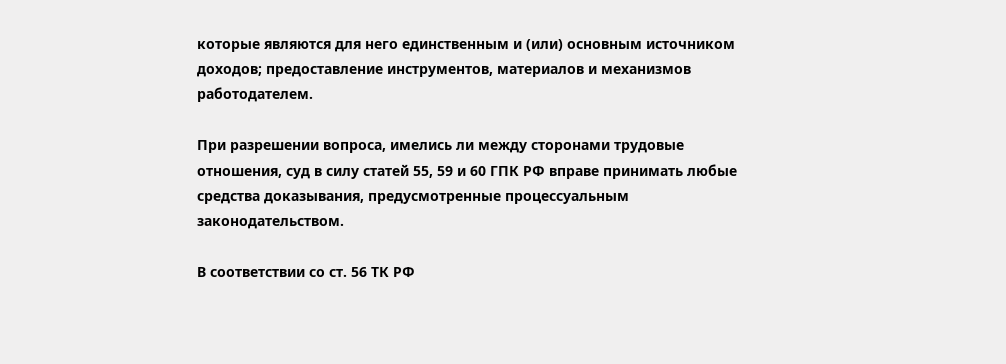которые являются для него единственным и (или) основным источником доходов; предоставление инструментов, материалов и механизмов работодателем.

При разрешении вопроса, имелись ли между сторонами трудовые отношения, суд в силу статей 55, 59 и 60 ГПК РФ вправе принимать любые средства доказывания, предусмотренные процессуальным законодательством.

В соответствии со ст. 56 ТК РФ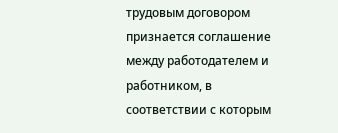трудовым договором признается соглашение между работодателем и работником, в соответствии с которым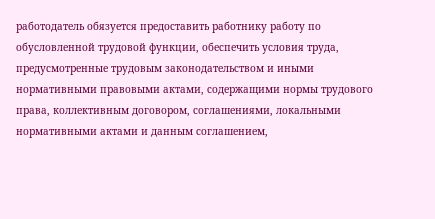работодатель обязуется предоставить работнику работу по обусловленной трудовой функции, обеспечить условия труда, предусмотренные трудовым законодательством и иными нормативными правовыми актами, содержащими нормы трудового права, коллективным договором, соглашениями, локальными нормативными актами и данным соглашением,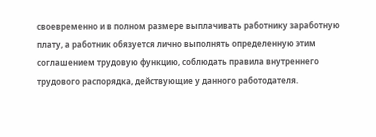своевременно и в полном размере выплачивать работнику заработную плату, а работник обязуется лично выполнять определенную этим соглашением трудовую функцию, соблюдать правила внутреннего трудового распорядка, действующие у данного работодателя.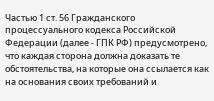Частью 1 ст. 56 Гражданского процессуального кодекса Российской Федерации (далее - ГПК РФ) предусмотрено, что каждая сторона должна доказать те обстоятельства, на которые она ссылается как на основания своих требований и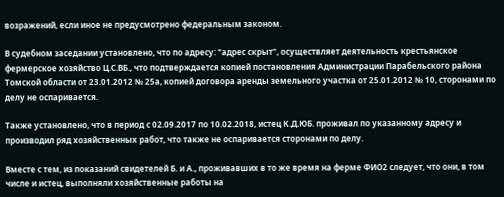возражений, если иное не предусмотрено федеральным законом.

В судебном заседании установлено, что по адресу: "адрес скрыт", осуществляет деятельность крестьянское фермерское хозяйство Ц.С.ВБ., что подтверждается копией постановления Администрации Парабельского района Томской области от 23.01.2012 № 25а, копией договора аренды земельного участка от 25.01.2012 № 10, сторонами по делу не оспаривается.

Также установлено, что в период с 02.09.2017 по 10.02.2018, истец К.Д.ЮБ. проживал по указанному адресу и производил ряд хозяйственных работ, что также не оспаривается сторонами по делу.

Вместе с тем, из показаний свидетелей Б. и А., проживавших в то же время на ферме ФИО2 следует, что они, в том числе и истец, выполняли хозяйственные работы на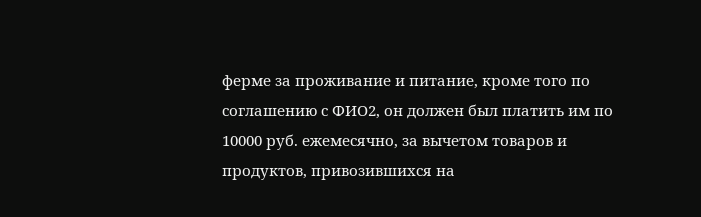ферме за проживание и питание, кроме того по соглашению с ФИО2, он должен был платить им по 10000 руб. ежемесячно, за вычетом товаров и продуктов, привозившихся на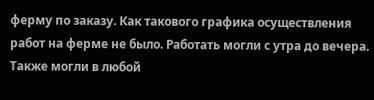ферму по заказу. Как такового графика осуществления работ на ферме не было. Работать могли с утра до вечера. Также могли в любой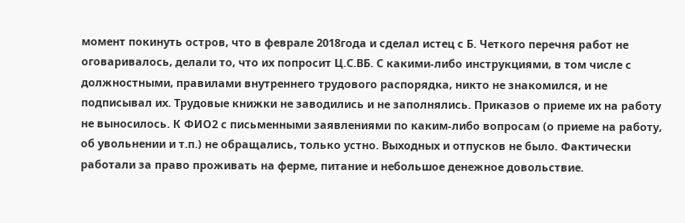момент покинуть остров, что в феврале 2018года и сделал истец с Б. Четкого перечня работ не оговаривалось, делали то, что их попросит Ц.С.ВБ. С какими-либо инструкциями, в том числе с должностными, правилами внутреннего трудового распорядка, никто не знакомился, и не подписывал их. Трудовые книжки не заводились и не заполнялись. Приказов о приеме их на работу не выносилось. К ФИО2 с письменными заявлениями по каким-либо вопросам (о приеме на работу, об увольнении и т.п.) не обращались, только устно. Выходных и отпусков не было. Фактически работали за право проживать на ферме, питание и небольшое денежное довольствие.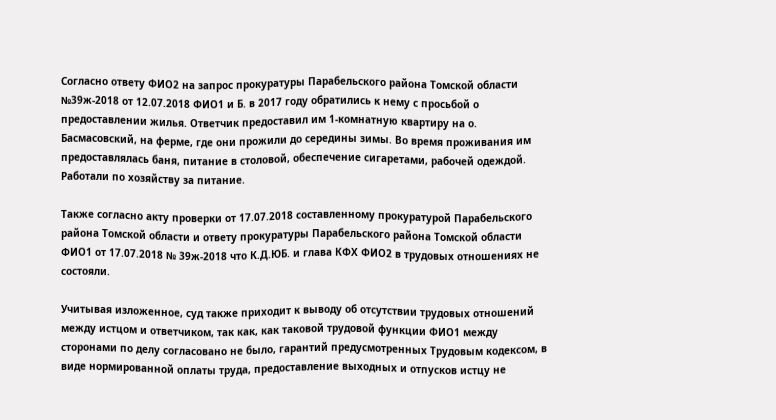Согласно ответу ФИО2 на запрос прокуратуры Парабельского района Томской области №39ж-2018 от 12.07.2018 ФИО1 и Б. в 2017 году обратились к нему с просьбой о предоставлении жилья. Ответчик предоставил им 1-комнатную квартиру на о. Басмасовский, на ферме, где они прожили до середины зимы. Во время проживания им предоставлялась баня, питание в столовой, обеспечение сигаретами, рабочей одеждой. Работали по хозяйству за питание.

Также согласно акту проверки от 17.07.2018 составленному прокуратурой Парабельского района Томской области и ответу прокуратуры Парабельского района Томской области ФИО1 от 17.07.2018 № 39ж-2018 что К.Д.ЮБ. и глава КФХ ФИО2 в трудовых отношениях не состояли.

Учитывая изложенное, суд также приходит к выводу об отсутствии трудовых отношений между истцом и ответчиком, так как, как таковой трудовой функции ФИО1 между сторонами по делу согласовано не было, гарантий предусмотренных Трудовым кодексом, в виде нормированной оплаты труда, предоставление выходных и отпусков истцу не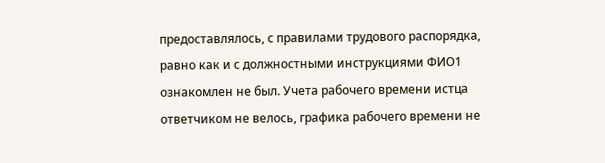предоставлялось, с правилами трудового распорядка, равно как и с должностными инструкциями ФИО1 ознакомлен не был. Учета рабочего времени истца ответчиком не велось, графика рабочего времени не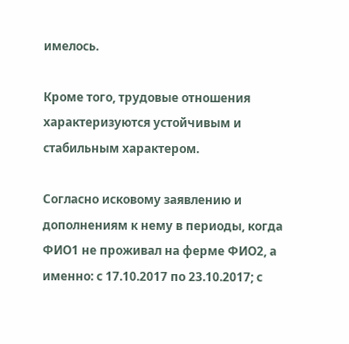имелось.

Кроме того, трудовые отношения характеризуются устойчивым и стабильным характером.

Согласно исковому заявлению и дополнениям к нему в периоды, когда ФИО1 не проживал на ферме ФИО2, а именно: с 17.10.2017 по 23.10.2017; с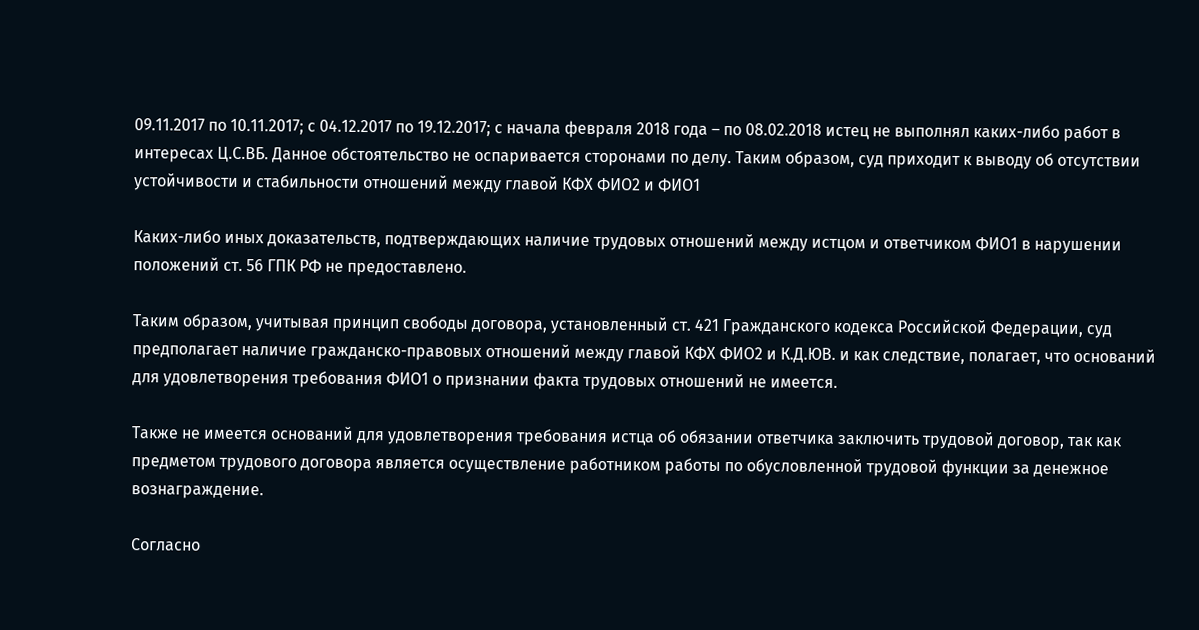09.11.2017 по 10.11.2017; с 04.12.2017 по 19.12.2017; с начала февраля 2018 года – по 08.02.2018 истец не выполнял каких-либо работ в интересах Ц.С.ВБ. Данное обстоятельство не оспаривается сторонами по делу. Таким образом, суд приходит к выводу об отсутствии устойчивости и стабильности отношений между главой КФХ ФИО2 и ФИО1

Каких-либо иных доказательств, подтверждающих наличие трудовых отношений между истцом и ответчиком ФИО1 в нарушении положений ст. 56 ГПК РФ не предоставлено.

Таким образом, учитывая принцип свободы договора, установленный ст. 421 Гражданского кодекса Российской Федерации, суд предполагает наличие гражданско-правовых отношений между главой КФХ ФИО2 и К.Д.ЮВ. и как следствие, полагает, что оснований для удовлетворения требования ФИО1 о признании факта трудовых отношений не имеется.

Также не имеется оснований для удовлетворения требования истца об обязании ответчика заключить трудовой договор, так как предметом трудового договора является осуществление работником работы по обусловленной трудовой функции за денежное вознаграждение.

Согласно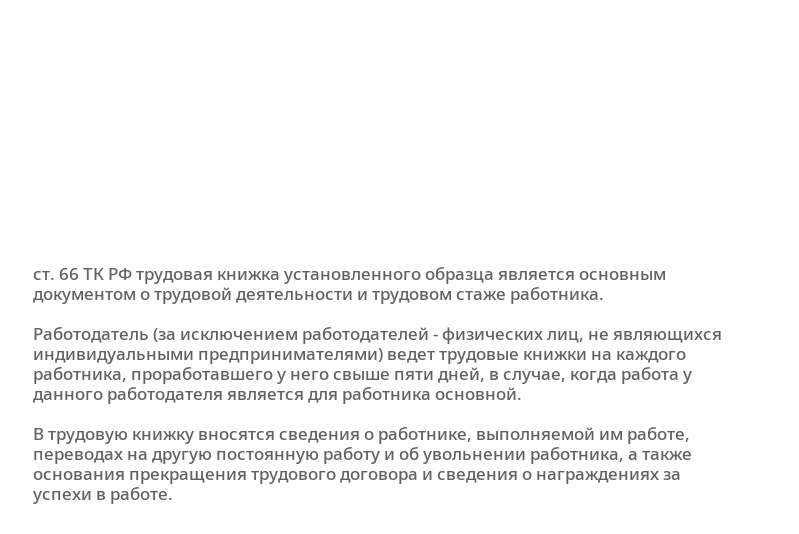ст. 66 ТК РФ трудовая книжка установленного образца является основным документом о трудовой деятельности и трудовом стаже работника.

Работодатель (за исключением работодателей - физических лиц, не являющихся индивидуальными предпринимателями) ведет трудовые книжки на каждого работника, проработавшего у него свыше пяти дней, в случае, когда работа у данного работодателя является для работника основной.

В трудовую книжку вносятся сведения о работнике, выполняемой им работе, переводах на другую постоянную работу и об увольнении работника, а также основания прекращения трудового договора и сведения о награждениях за успехи в работе.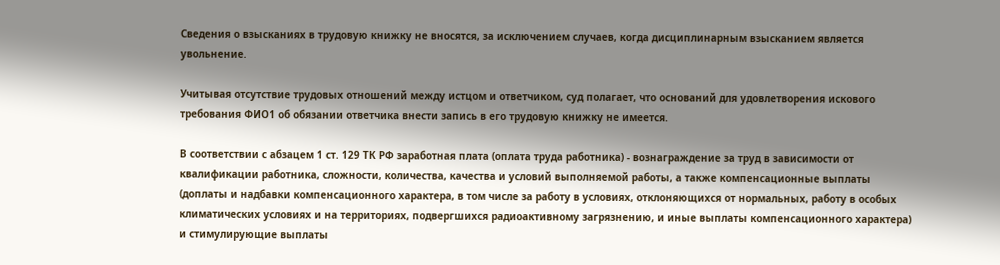Сведения о взысканиях в трудовую книжку не вносятся, за исключением случаев, когда дисциплинарным взысканием является увольнение.

Учитывая отсутствие трудовых отношений между истцом и ответчиком, суд полагает, что оснований для удовлетворения искового требования ФИО1 об обязании ответчика внести запись в его трудовую книжку не имеется.

В соответствии с абзацем 1 ст. 129 ТК РФ заработная плата (оплата труда работника) - вознаграждение за труд в зависимости от квалификации работника, сложности, количества, качества и условий выполняемой работы, а также компенсационные выплаты (доплаты и надбавки компенсационного характера, в том числе за работу в условиях, отклоняющихся от нормальных, работу в особых климатических условиях и на территориях, подвергшихся радиоактивному загрязнению, и иные выплаты компенсационного характера) и стимулирующие выплаты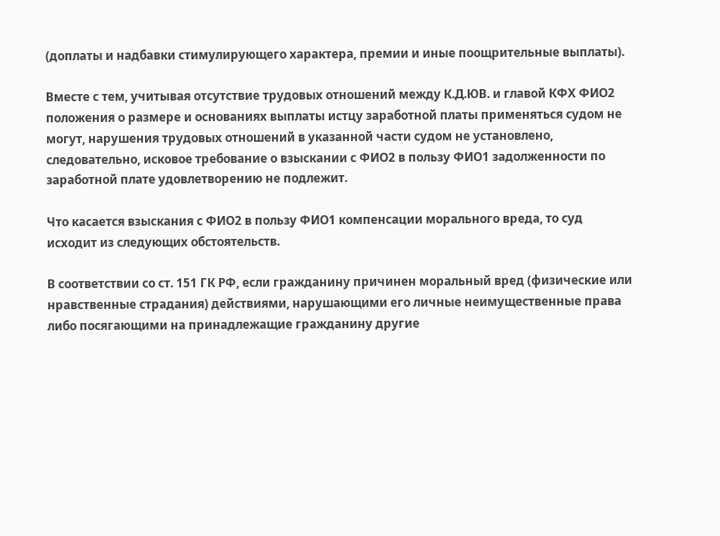(доплаты и надбавки стимулирующего характера, премии и иные поощрительные выплаты).

Вместе с тем, учитывая отсутствие трудовых отношений между К.Д.ЮВ. и главой КФХ ФИО2 положения о размере и основаниях выплаты истцу заработной платы применяться судом не могут, нарушения трудовых отношений в указанной части судом не установлено, следовательно, исковое требование о взыскании с ФИО2 в пользу ФИО1 задолженности по заработной плате удовлетворению не подлежит.

Что касается взыскания с ФИО2 в пользу ФИО1 компенсации морального вреда, то суд исходит из следующих обстоятельств.

В соответствии со ст. 151 ГК РФ, если гражданину причинен моральный вред (физические или нравственные страдания) действиями, нарушающими его личные неимущественные права либо посягающими на принадлежащие гражданину другие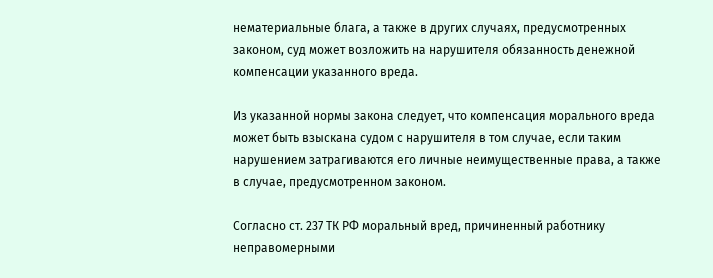нематериальные блага, а также в других случаях, предусмотренных законом, суд может возложить на нарушителя обязанность денежной компенсации указанного вреда.

Из указанной нормы закона следует, что компенсация морального вреда может быть взыскана судом с нарушителя в том случае, если таким нарушением затрагиваются его личные неимущественные права, а также в случае, предусмотренном законом.

Согласно ст. 237 ТК РФ моральный вред, причиненный работнику неправомерными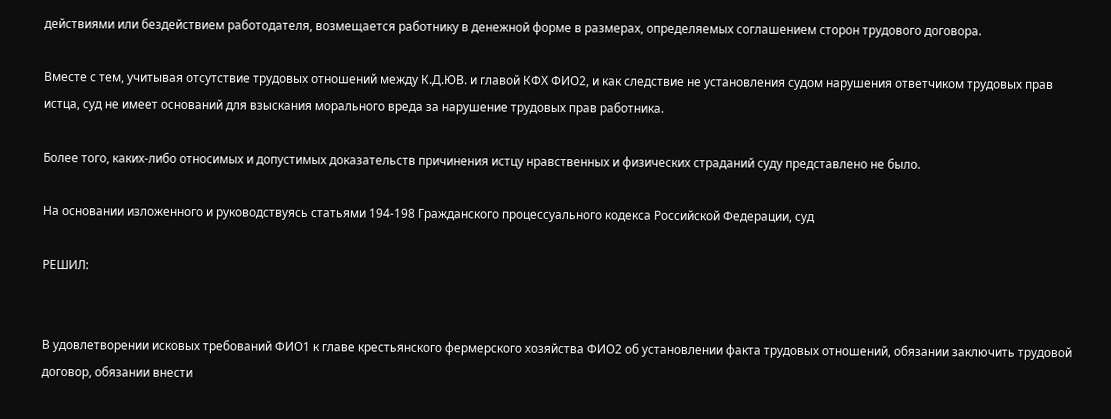действиями или бездействием работодателя, возмещается работнику в денежной форме в размерах, определяемых соглашением сторон трудового договора.

Вместе с тем, учитывая отсутствие трудовых отношений между К.Д.ЮВ. и главой КФХ ФИО2, и как следствие не установления судом нарушения ответчиком трудовых прав истца, суд не имеет оснований для взыскания морального вреда за нарушение трудовых прав работника.

Более того, каких-либо относимых и допустимых доказательств причинения истцу нравственных и физических страданий суду представлено не было.

На основании изложенного и руководствуясь статьями 194-198 Гражданского процессуального кодекса Российской Федерации, суд

РЕШИЛ:


В удовлетворении исковых требований ФИО1 к главе крестьянского фермерского хозяйства ФИО2 об установлении факта трудовых отношений, обязании заключить трудовой договор, обязании внести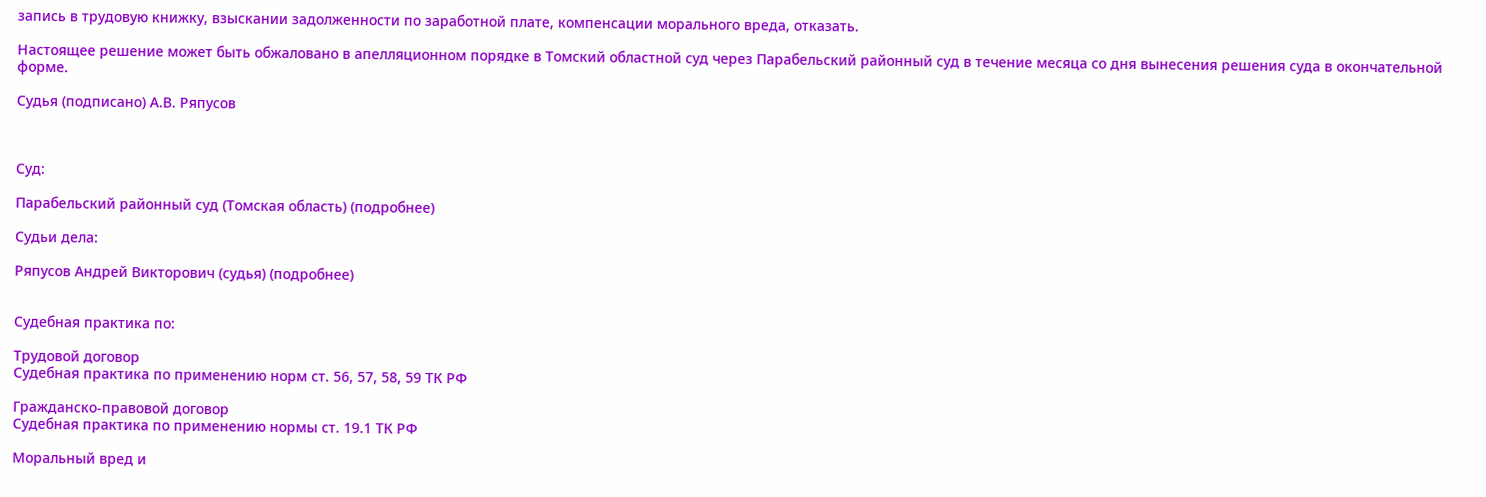запись в трудовую книжку, взыскании задолженности по заработной плате, компенсации морального вреда, отказать.

Настоящее решение может быть обжаловано в апелляционном порядке в Томский областной суд через Парабельский районный суд в течение месяца со дня вынесения решения суда в окончательной форме.

Судья (подписано) А.В. Ряпусов



Суд:

Парабельский районный суд (Томская область) (подробнее)

Судьи дела:

Ряпусов Андрей Викторович (судья) (подробнее)


Судебная практика по:

Трудовой договор
Судебная практика по применению норм ст. 56, 57, 58, 59 ТК РФ

Гражданско-правовой договор
Судебная практика по применению нормы ст. 19.1 ТК РФ

Моральный вред и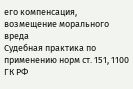его компенсация, возмещение морального вреда
Судебная практика по применению норм ст. 151, 1100 ГК РФ